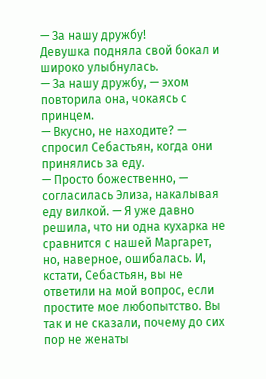— За нашу дружбу!
Девушка подняла свой бокал и широко улыбнулась.
— За нашу дружбу, — эхом повторила она, чокаясь с принцем.
— Вкусно, не находите? — спросил Себастьян, когда они принялись за еду.
— Просто божественно, — согласилась Элиза, накалывая еду вилкой. — Я уже давно решила, что ни одна кухарка не сравнится с нашей Маргарет, но, наверное, ошибалась. И, кстати, Себастьян, вы не ответили на мой вопрос, если простите мое любопытство. Вы так и не сказали, почему до сих пор не женаты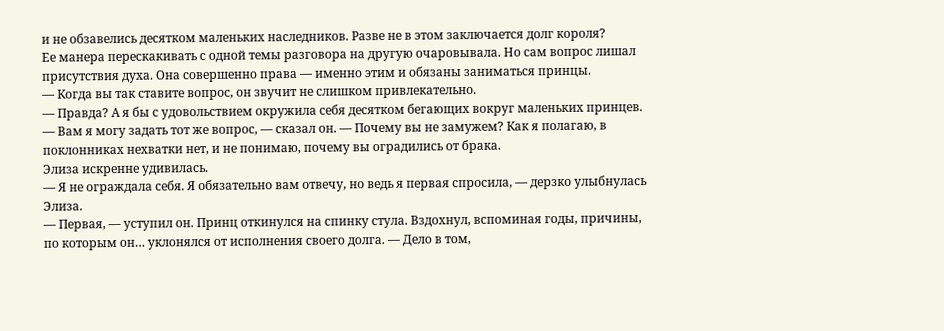и не обзавелись десятком маленьких наследников. Разве не в этом заключается долг короля?
Ее манера перескакивать с одной темы разговора на другую очаровывала. Но сам вопрос лишал присутствия духа. Она совершенно права — именно этим и обязаны заниматься принцы.
— Когда вы так ставите вопрос, он звучит не слишком привлекательно.
— Правда? А я бы с удовольствием окружила себя десятком бегающих вокруг маленьких принцев.
— Вам я могу задать тот же вопрос, — сказал он. — Почему вы не замужем? Как я полагаю, в поклонниках нехватки нет, и не понимаю, почему вы оградились от брака.
Элиза искренне удивилась.
— Я не ограждала себя. Я обязательно вам отвечу, но ведь я первая спросила, — дерзко улыбнулась Элиза.
— Первая, — уступил он. Принц откинулся на спинку стула. Вздохнул, вспоминая годы, причины, по которым он… уклонялся от исполнения своего долга. — Дело в том,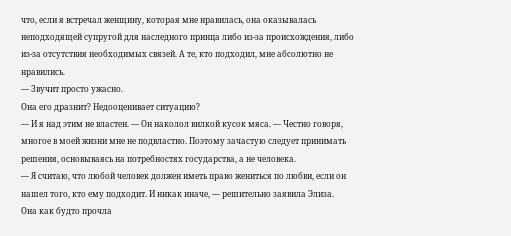что, если я встречал женщину, которая мне нравилась, она оказывалась неподходящей супругой для наследного принца либо из-за происхождения, либо из-за отсутствия необходимых связей. А те, кто подходил, мне абсолютно не нравились.
— Звучит просто ужасно.
Она его дразнит? Недооценивает ситуацию?
— И я над этим не властен. — Он наколол вилкой кусок мяса. — Честно говоря, многое в моей жизни мне не подвластно. Поэтому зачастую следует принимать решения, основываясь на потребностях государства, а не человека.
— Я считаю, что любой человек должен иметь право жениться по любви, если он нашел того, кто ему подходит. И никак иначе, — решительно заявила Элиза.
Она как будто прочла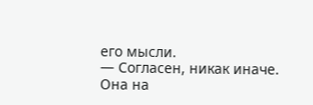его мысли.
— Согласен, никак иначе.
Она на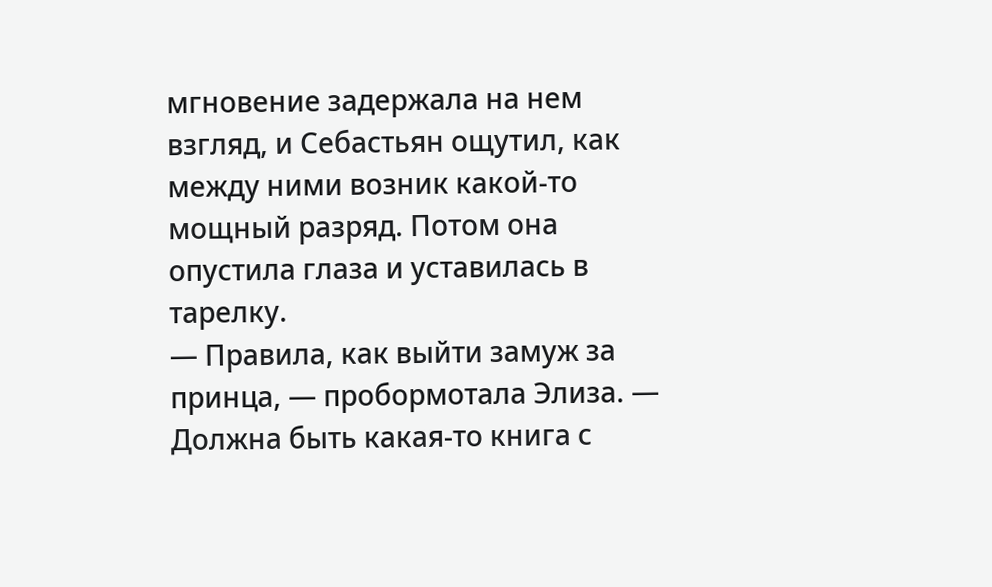мгновение задержала на нем взгляд, и Себастьян ощутил, как между ними возник какой-то мощный разряд. Потом она опустила глаза и уставилась в тарелку.
— Правила, как выйти замуж за принца, — пробормотала Элиза. — Должна быть какая-то книга с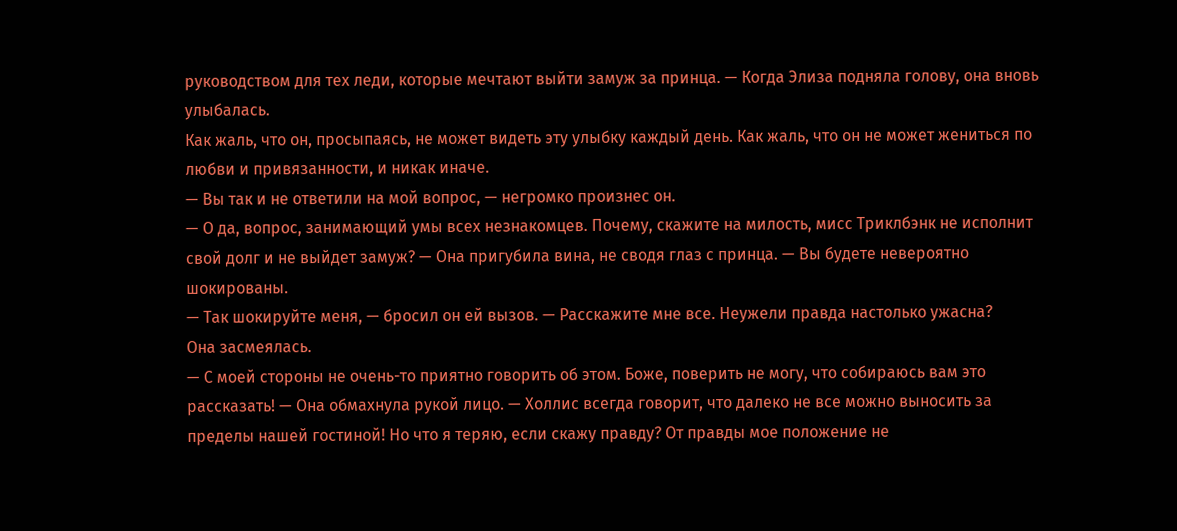руководством для тех леди, которые мечтают выйти замуж за принца. — Когда Элиза подняла голову, она вновь улыбалась.
Как жаль, что он, просыпаясь, не может видеть эту улыбку каждый день. Как жаль, что он не может жениться по любви и привязанности, и никак иначе.
— Вы так и не ответили на мой вопрос, — негромко произнес он.
— О да, вопрос, занимающий умы всех незнакомцев. Почему, скажите на милость, мисс Триклбэнк не исполнит свой долг и не выйдет замуж? — Она пригубила вина, не сводя глаз с принца. — Вы будете невероятно шокированы.
— Так шокируйте меня, — бросил он ей вызов. — Расскажите мне все. Неужели правда настолько ужасна?
Она засмеялась.
— С моей стороны не очень-то приятно говорить об этом. Боже, поверить не могу, что собираюсь вам это рассказать! — Она обмахнула рукой лицо. — Холлис всегда говорит, что далеко не все можно выносить за пределы нашей гостиной! Но что я теряю, если скажу правду? От правды мое положение не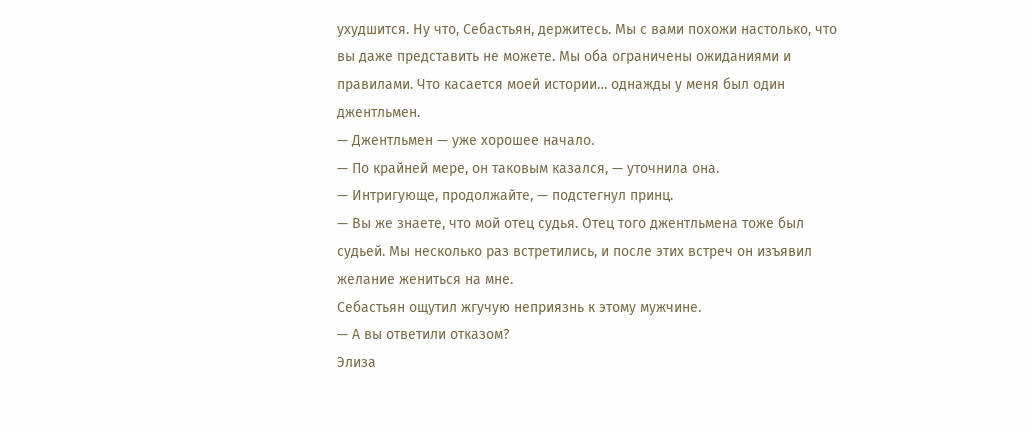ухудшится. Ну что, Себастьян, держитесь. Мы с вами похожи настолько, что вы даже представить не можете. Мы оба ограничены ожиданиями и правилами. Что касается моей истории… однажды у меня был один джентльмен.
— Джентльмен — уже хорошее начало.
— По крайней мере, он таковым казался, — уточнила она.
— Интригующе, продолжайте, — подстегнул принц.
— Вы же знаете, что мой отец судья. Отец того джентльмена тоже был судьей. Мы несколько раз встретились, и после этих встреч он изъявил желание жениться на мне.
Себастьян ощутил жгучую неприязнь к этому мужчине.
— А вы ответили отказом?
Элиза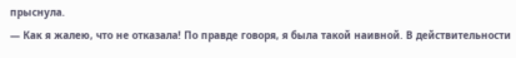прыснула.
— Как я жалею, что не отказала! По правде говоря, я была такой наивной. В действительности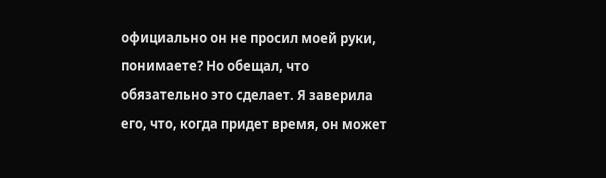официально он не просил моей руки, понимаете? Но обещал, что обязательно это сделает. Я заверила его, что, когда придет время, он может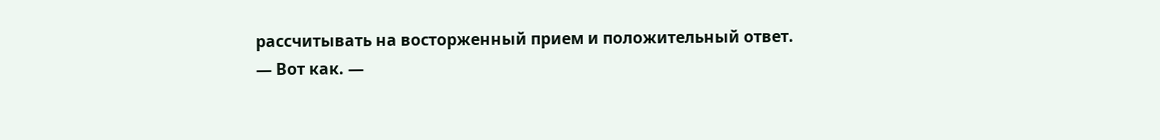рассчитывать на восторженный прием и положительный ответ.
— Вот как. —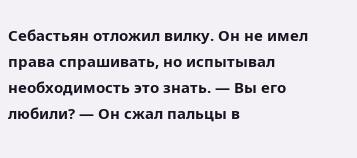Себастьян отложил вилку. Он не имел права спрашивать, но испытывал необходимость это знать. — Вы его любили? — Он сжал пальцы в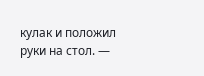кулак и положил руки на стол. —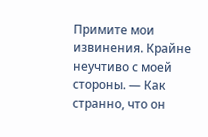Примите мои извинения. Крайне неучтиво с моей стороны. — Как странно, что он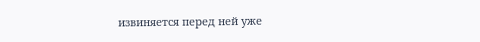извиняется перед ней уже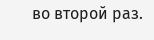во второй раз.